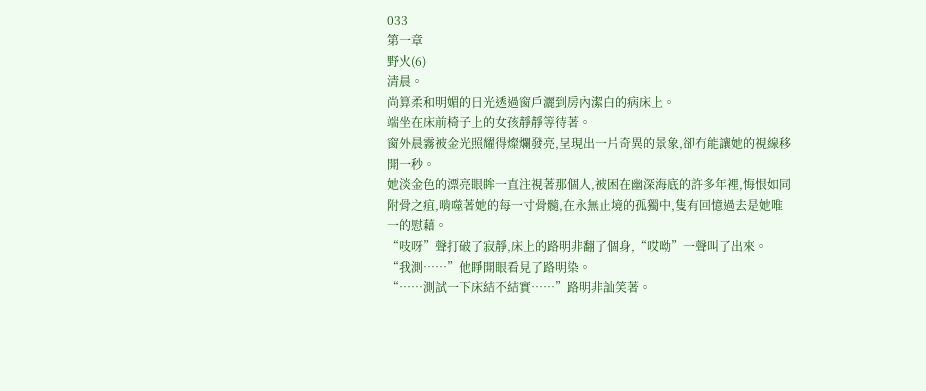033
第一章
野火(6)
清晨。
尚算柔和明媚的日光透過窗戶灑到房內潔白的病床上。
端坐在床前椅子上的女孩靜靜等待著。
窗外晨霧被金光照耀得燦爛發亮,呈現出一片奇異的景象,卻冇能讓她的視線移開一秒。
她淡金色的漂亮眼眸一直注視著那個人,被困在幽深海底的許多年裡,悔恨如同附骨之疽,啃噬著她的每一寸骨髓,在永無止境的孤獨中,隻有回憶過去是她唯一的慰藉。
“吱呀”聲打破了寂靜,床上的路明非翻了個身,“哎呦”一聲叫了出來。
“我測……”他睜開眼看見了路明染。
“……測試一下床結不結實……”路明非訕笑著。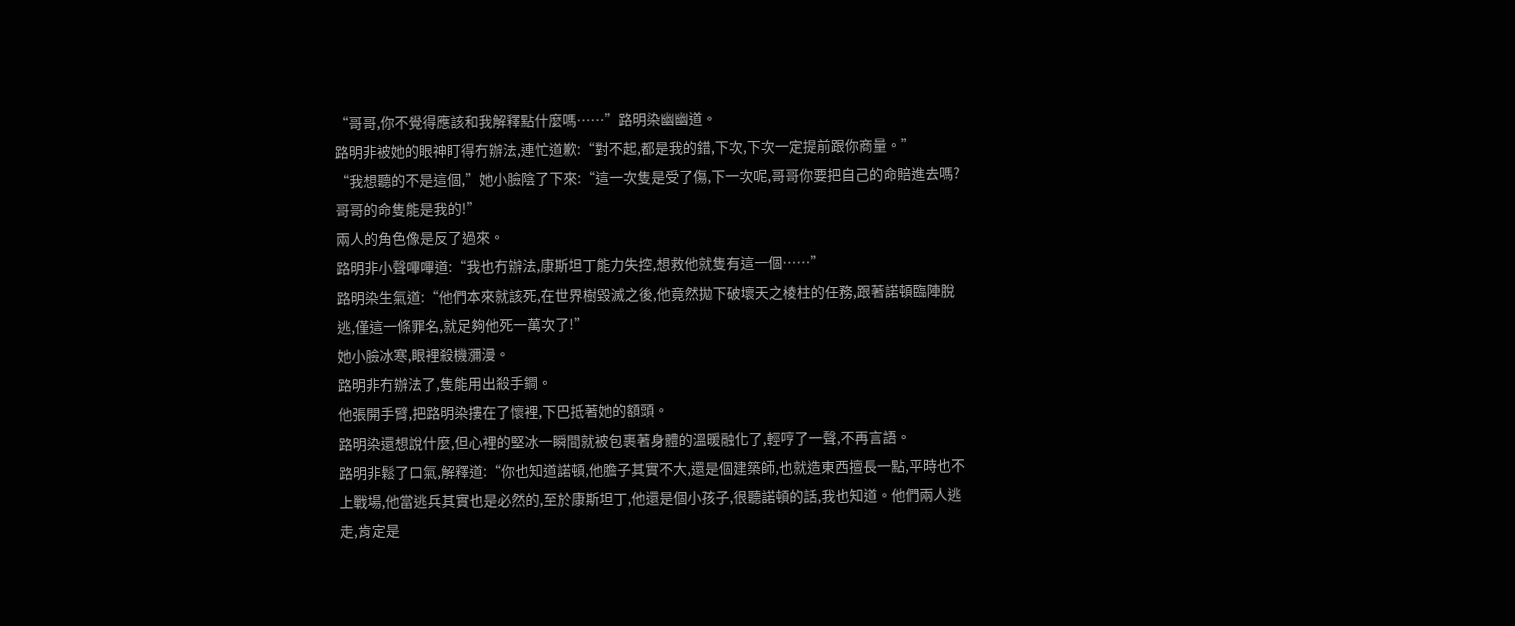“哥哥,你不覺得應該和我解釋點什麼嗎……”路明染幽幽道。
路明非被她的眼神盯得冇辦法,連忙道歉:“對不起,都是我的錯,下次,下次一定提前跟你商量。”
“我想聽的不是這個,”她小臉陰了下來:“這一次隻是受了傷,下一次呢,哥哥你要把自己的命賠進去嗎?哥哥的命隻能是我的!”
兩人的角色像是反了過來。
路明非小聲嗶嗶道:“我也冇辦法,康斯坦丁能力失控,想救他就隻有這一個……”
路明染生氣道:“他們本來就該死,在世界樹毀滅之後,他竟然拋下破壞天之棱柱的任務,跟著諾頓臨陣脫逃,僅這一條罪名,就足夠他死一萬次了!”
她小臉冰寒,眼裡殺機瀰漫。
路明非冇辦法了,隻能用出殺手鐧。
他張開手臂,把路明染摟在了懷裡,下巴抵著她的額頭。
路明染還想說什麼,但心裡的堅冰一瞬間就被包裹著身體的溫暖融化了,輕哼了一聲,不再言語。
路明非鬆了口氣,解釋道:“你也知道諾頓,他膽子其實不大,還是個建築師,也就造東西擅長一點,平時也不上戰場,他當逃兵其實也是必然的,至於康斯坦丁,他還是個小孩子,很聽諾頓的話,我也知道。他們兩人逃走,肯定是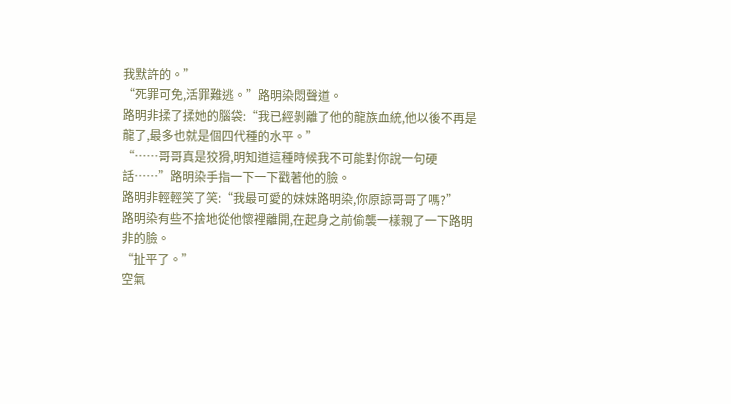我默許的。”
“死罪可免,活罪難逃。”路明染悶聲道。
路明非揉了揉她的腦袋:“我已經剝離了他的龍族血統,他以後不再是龍了,最多也就是個四代種的水平。”
“……哥哥真是狡猾,明知道這種時候我不可能對你說一句硬話……”路明染手指一下一下戳著他的臉。
路明非輕輕笑了笑:“我最可愛的妹妹路明染,你原諒哥哥了嗎?”
路明染有些不捨地從他懷裡離開,在起身之前偷襲一樣親了一下路明非的臉。
“扯平了。”
空氣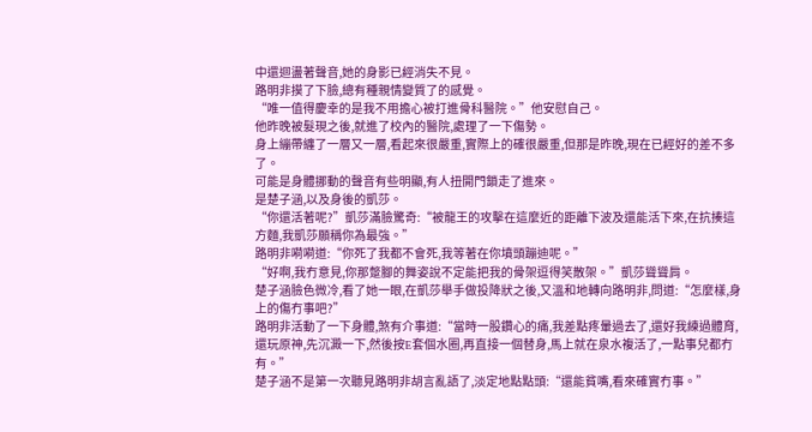中還迴盪著聲音,她的身影已經消失不見。
路明非摸了下臉,總有種親情變質了的感覺。
“唯一值得慶幸的是我不用擔心被打進骨科醫院。”他安慰自己。
他昨晚被髮現之後,就進了校內的醫院,處理了一下傷勢。
身上繃帶纏了一層又一層,看起來很嚴重,實際上的確很嚴重,但那是昨晚,現在已經好的差不多了。
可能是身體挪動的聲音有些明顯,有人扭開門鎖走了進來。
是楚子涵,以及身後的凱莎。
“你還活著呢?”凱莎滿臉驚奇:“被龍王的攻擊在這麼近的距離下波及還能活下來,在抗揍這方麵,我凱莎願稱你為最強。”
路明非嗬嗬道:“你死了我都不會死,我等著在你墳頭蹦迪呢。”
“好啊,我冇意見,你那蹩腳的舞姿說不定能把我的骨架逗得笑散架。”凱莎聳聳肩。
楚子涵臉色微冷,看了她一眼,在凱莎舉手做投降狀之後,又溫和地轉向路明非,問道:“怎麼樣,身上的傷冇事吧?”
路明非活動了一下身體,煞有介事道:“當時一股鑽心的痛,我差點疼暈過去了,還好我練過體育,還玩原神,先沉澱一下,然後按E套個水圈,再直接一個替身,馬上就在泉水複活了,一點事兒都冇有。”
楚子涵不是第一次聽見路明非胡言亂語了,淡定地點點頭:“還能貧嘴,看來確實冇事。”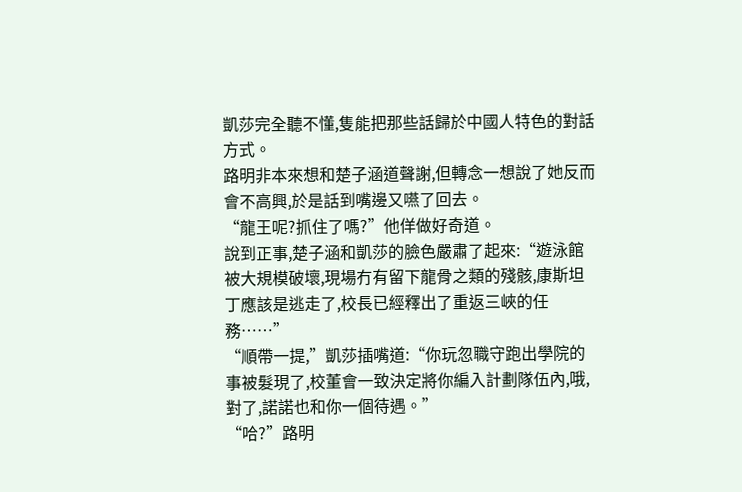凱莎完全聽不懂,隻能把那些話歸於中國人特色的對話方式。
路明非本來想和楚子涵道聲謝,但轉念一想說了她反而會不高興,於是話到嘴邊又嚥了回去。
“龍王呢?抓住了嗎?”他佯做好奇道。
說到正事,楚子涵和凱莎的臉色嚴肅了起來:“遊泳館被大規模破壞,現場冇有留下龍骨之類的殘骸,康斯坦丁應該是逃走了,校長已經釋出了重返三峽的任務……”
“順帶一提,”凱莎插嘴道:“你玩忽職守跑出學院的事被髮現了,校董會一致決定將你編入計劃隊伍內,哦,對了,諾諾也和你一個待遇。”
“哈?”路明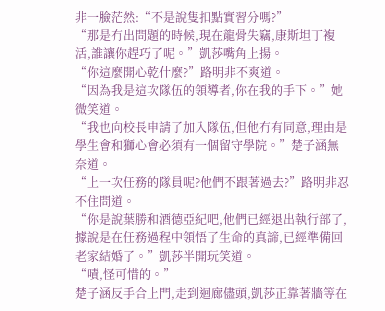非一臉茫然:“不是說隻扣點實習分嗎?”
“那是冇出問題的時候,現在龍骨失竊,康斯坦丁複活,誰讓你趕巧了呢。”凱莎嘴角上揚。
“你這麼開心乾什麼?”路明非不爽道。
“因為我是這次隊伍的領導者,你在我的手下。”她微笑道。
“我也向校長申請了加入隊伍,但他冇有同意,理由是學生會和獅心會必須有一個留守學院。”楚子涵無奈道。
“上一次任務的隊員呢?他們不跟著過去?”路明非忍不住問道。
“你是說葉勝和酒德亞紀吧,他們已經退出執行部了,據說是在任務過程中領悟了生命的真諦,已經準備回老家結婚了。”凱莎半開玩笑道。
“嘖,怪可惜的。”
楚子涵反手合上門,走到迴廊儘頭,凱莎正靠著牆等在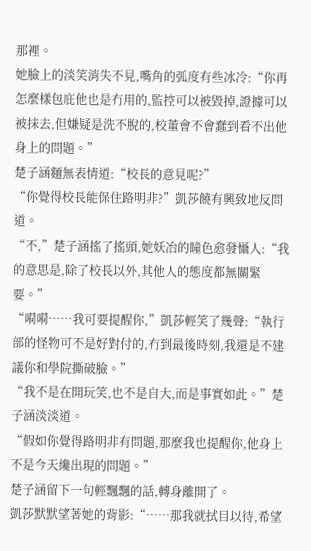那裡。
她臉上的淡笑消失不見,嘴角的弧度有些冰冷:“你再怎麼樣包庇他也是冇用的,監控可以被毀掉,證據可以被抹去,但嫌疑是洗不脫的,校董會不會蠢到看不出他身上的問題。”
楚子涵麵無表情道:“校長的意見呢?”
“你覺得校長能保住路明非?”凱莎饒有興致地反問道。
“不,”楚子涵搖了搖頭,她妖冶的瞳色愈發懾人:“我的意思是,除了校長以外,其他人的態度都無關緊要。”
“嗬嗬……我可要提醒你,”凱莎輕笑了幾聲:“執行部的怪物可不是好對付的,冇到最後時刻,我還是不建議你和學院撕破臉。”
“我不是在開玩笑,也不是自大,而是事實如此。”楚子涵淡淡道。
“假如你覺得路明非有問題,那麼我也提醒你,他身上不是今天纔出現的問題。”
楚子涵留下一句輕飄飄的話,轉身離開了。
凱莎默默望著她的背影:“……那我就拭目以待,希望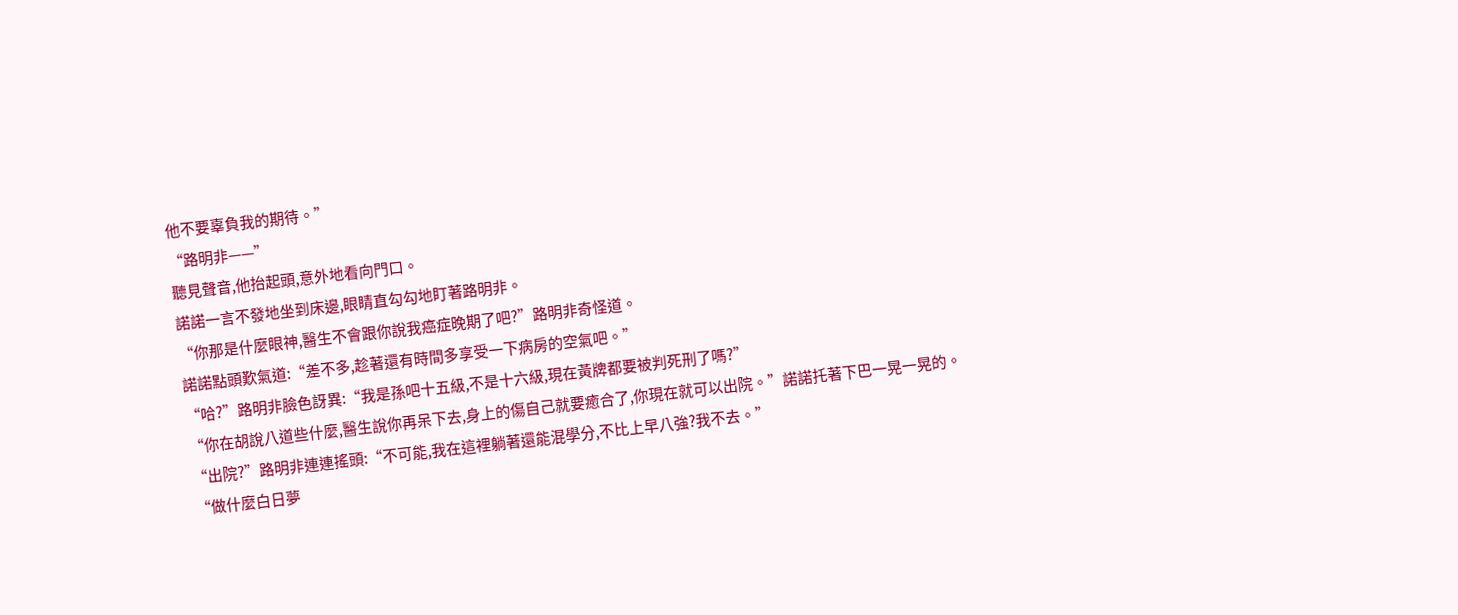他不要辜負我的期待。”
“路明非——”
聽見聲音,他抬起頭,意外地看向門口。
諾諾一言不發地坐到床邊,眼睛直勾勾地盯著路明非。
“你那是什麼眼神,醫生不會跟你說我癌症晚期了吧?”路明非奇怪道。
諾諾點頭歎氣道:“差不多,趁著還有時間多享受一下病房的空氣吧。”
“哈?”路明非臉色訝異:“我是孫吧十五級,不是十六級,現在黃牌都要被判死刑了嗎?”
“你在胡說八道些什麼,醫生說你再呆下去,身上的傷自己就要癒合了,你現在就可以出院。”諾諾托著下巴一晃一晃的。
“出院?”路明非連連搖頭:“不可能,我在這裡躺著還能混學分,不比上早八強?我不去。”
“做什麼白日夢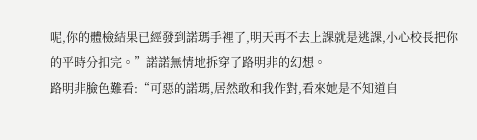呢,你的體檢結果已經發到諾瑪手裡了,明天再不去上課就是逃課,小心校長把你的平時分扣完。”諾諾無情地拆穿了路明非的幻想。
路明非臉色難看:“可惡的諾瑪,居然敢和我作對,看來她是不知道自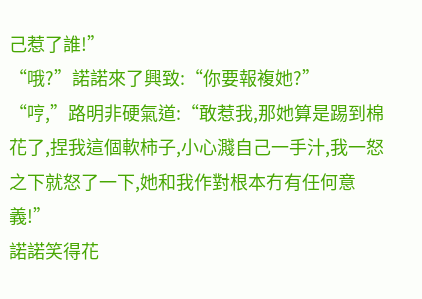己惹了誰!”
“哦?”諾諾來了興致:“你要報複她?”
“哼,”路明非硬氣道:“敢惹我,那她算是踢到棉花了,捏我這個軟柿子,小心濺自己一手汁,我一怒之下就怒了一下,她和我作對根本冇有任何意義!”
諾諾笑得花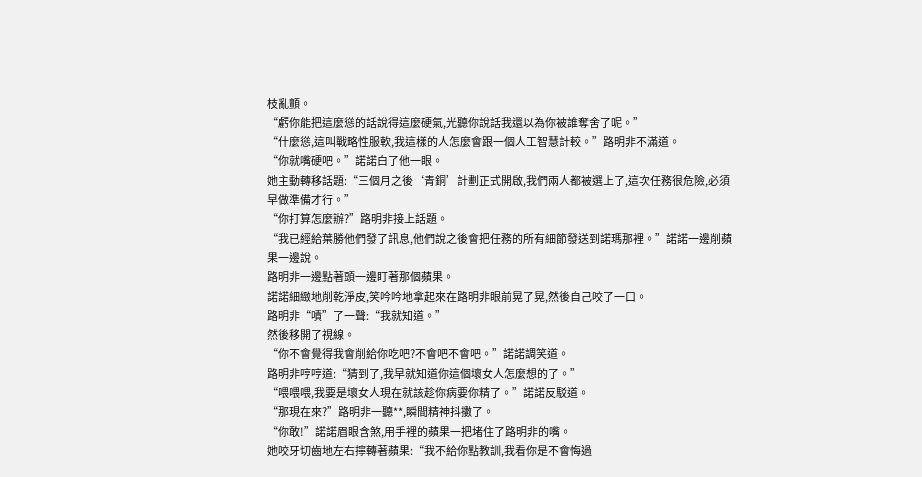枝亂顫。
“虧你能把這麼慫的話說得這麼硬氣,光聽你說話我還以為你被誰奪舍了呢。”
“什麼慫,這叫戰略性服軟,我這樣的人怎麼會跟一個人工智慧計較。”路明非不滿道。
“你就嘴硬吧。”諾諾白了他一眼。
她主動轉移話題:“三個月之後‘青銅’計劃正式開啟,我們兩人都被選上了,這次任務很危險,必須早做準備才行。”
“你打算怎麼辦?”路明非接上話題。
“我已經給葉勝他們發了訊息,他們說之後會把任務的所有細節發送到諾瑪那裡。”諾諾一邊削蘋果一邊說。
路明非一邊點著頭一邊盯著那個蘋果。
諾諾細緻地削乾淨皮,笑吟吟地拿起來在路明非眼前晃了晃,然後自己咬了一口。
路明非“嘖”了一聲:“我就知道。”
然後移開了視線。
“你不會覺得我會削給你吃吧?不會吧不會吧。”諾諾調笑道。
路明非哼哼道:“猜到了,我早就知道你這個壞女人怎麼想的了。”
“喂喂喂,我要是壞女人現在就該趁你病要你精了。”諾諾反駁道。
“那現在來?”路明非一聽**,瞬間精神抖擻了。
“你敢!”諾諾眉眼含煞,用手裡的蘋果一把堵住了路明非的嘴。
她咬牙切齒地左右擰轉著蘋果:“我不給你點教訓,我看你是不會悔過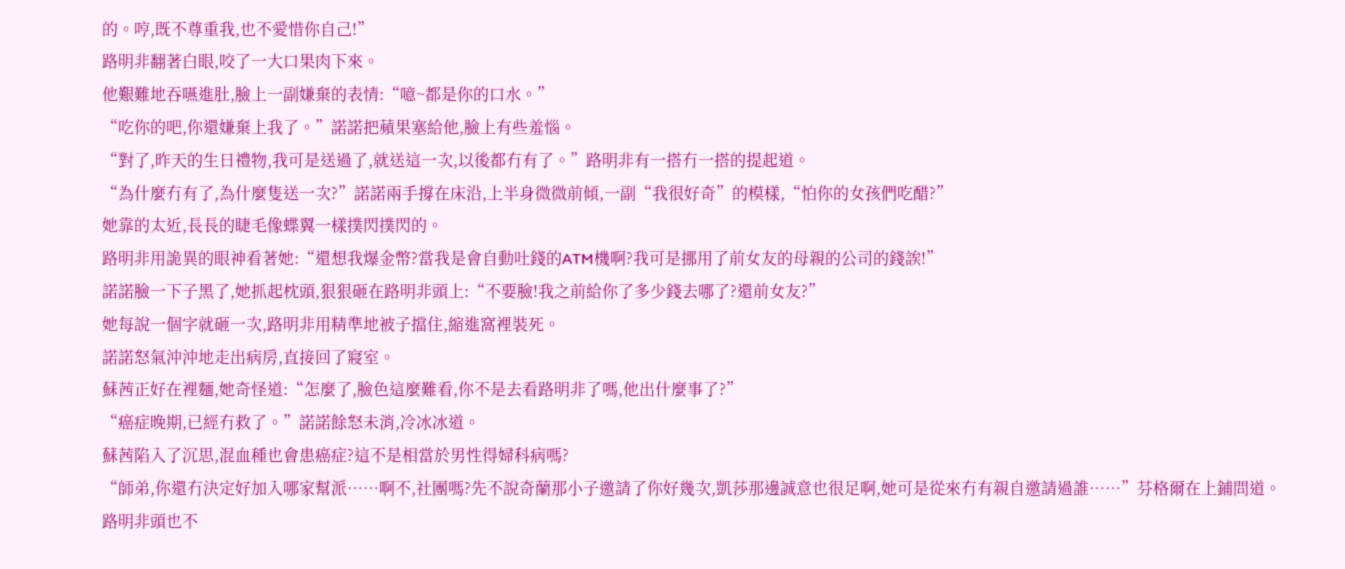的。哼,既不尊重我,也不愛惜你自己!”
路明非翻著白眼,咬了一大口果肉下來。
他艱難地吞嚥進肚,臉上一副嫌棄的表情:“噫~都是你的口水。”
“吃你的吧,你還嫌棄上我了。”諾諾把蘋果塞給他,臉上有些羞惱。
“對了,昨天的生日禮物,我可是送過了,就送這一次,以後都冇有了。”路明非有一搭冇一搭的提起道。
“為什麼冇有了,為什麼隻送一次?”諾諾兩手撐在床沿,上半身微微前傾,一副“我很好奇”的模樣,“怕你的女孩們吃醋?”
她靠的太近,長長的睫毛像蝶翼一樣撲閃撲閃的。
路明非用詭異的眼神看著她:“還想我爆金幣?當我是會自動吐錢的ATM機啊?我可是挪用了前女友的母親的公司的錢誒!”
諾諾臉一下子黑了,她抓起枕頭,狠狠砸在路明非頭上:“不要臉!我之前給你了多少錢去哪了?還前女友?”
她每說一個字就砸一次,路明非用精準地被子擋住,縮進窩裡裝死。
諾諾怒氣沖沖地走出病房,直接回了寢室。
蘇茜正好在裡麵,她奇怪道:“怎麼了,臉色這麼難看,你不是去看路明非了嗎,他出什麼事了?”
“癌症晚期,已經冇救了。”諾諾餘怒未消,冷冰冰道。
蘇茜陷入了沉思,混血種也會患癌症?這不是相當於男性得婦科病嗎?
“師弟,你還冇決定好加入哪家幫派……啊不,社團嗎?先不說奇蘭那小子邀請了你好幾次,凱莎那邊誠意也很足啊,她可是從來冇有親自邀請過誰……”芬格爾在上鋪問道。
路明非頭也不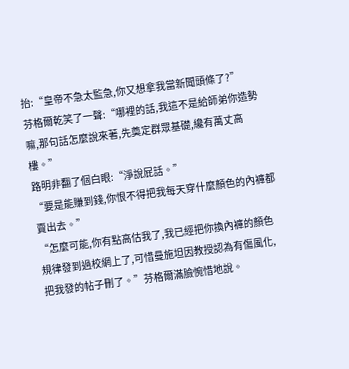抬:“皇帝不急太監急,你又想拿我當新聞頭條了?”
芬格爾乾笑了一聲:“哪裡的話,我這不是給師弟你造勢嘛,那句話怎麼說來著,先奠定群眾基礎,纔有萬丈高樓。”
路明非翻了個白眼:“淨說屁話。”
“要是能賺到錢,你恨不得把我每天穿什麼顏色的內褲都賣出去。”
“怎麼可能,你有點高估我了,我已經把你換內褲的顏色規律發到過校網上了,可惜曼施坦因教授認為有傷風化,把我發的帖子刪了。”芬格爾滿臉惋惜地說。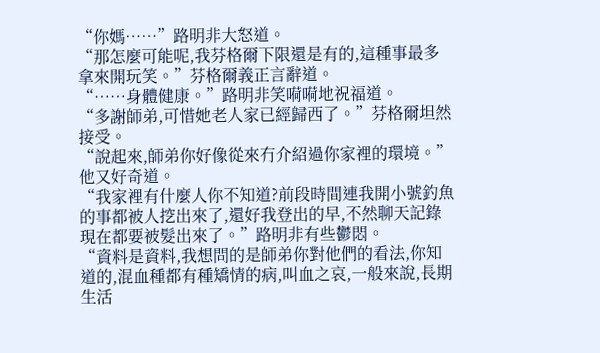“你媽……”路明非大怒道。
“那怎麼可能呢,我芬格爾下限還是有的,這種事最多拿來開玩笑。”芬格爾義正言辭道。
“……身體健康。”路明非笑嗬嗬地祝福道。
“多謝師弟,可惜她老人家已經歸西了。”芬格爾坦然接受。
“說起來,師弟你好像從來冇介紹過你家裡的環境。”他又好奇道。
“我家裡有什麼人你不知道?前段時間連我開小號釣魚的事都被人挖出來了,還好我登出的早,不然聊天記錄現在都要被髮出來了。”路明非有些鬱悶。
“資料是資料,我想問的是師弟你對他們的看法,你知道的,混血種都有種矯情的病,叫血之哀,一般來說,長期生活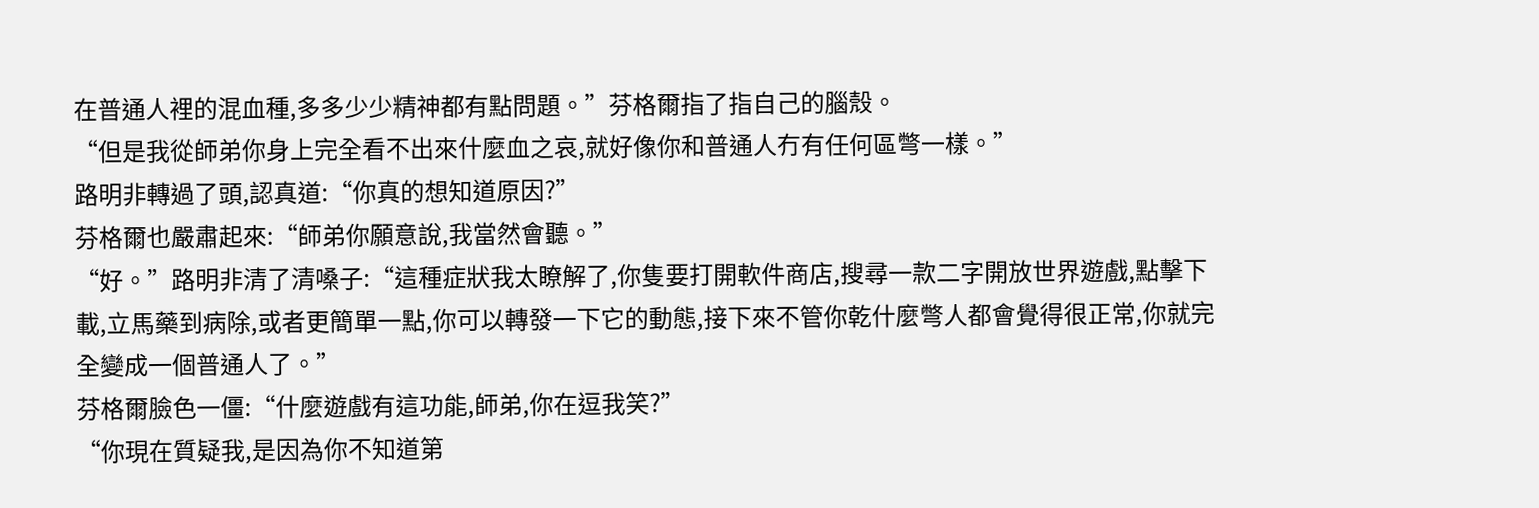在普通人裡的混血種,多多少少精神都有點問題。”芬格爾指了指自己的腦殼。
“但是我從師弟你身上完全看不出來什麼血之哀,就好像你和普通人冇有任何區彆一樣。”
路明非轉過了頭,認真道:“你真的想知道原因?”
芬格爾也嚴肅起來:“師弟你願意說,我當然會聽。”
“好。”路明非清了清嗓子:“這種症狀我太瞭解了,你隻要打開軟件商店,搜尋一款二字開放世界遊戲,點擊下載,立馬藥到病除,或者更簡單一點,你可以轉發一下它的動態,接下來不管你乾什麼彆人都會覺得很正常,你就完全變成一個普通人了。”
芬格爾臉色一僵:“什麼遊戲有這功能,師弟,你在逗我笑?”
“你現在質疑我,是因為你不知道第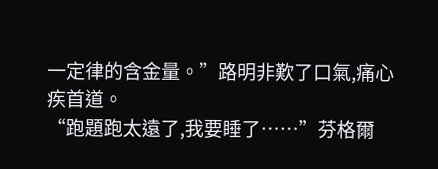一定律的含金量。”路明非歎了口氣,痛心疾首道。
“跑題跑太遠了,我要睡了……”芬格爾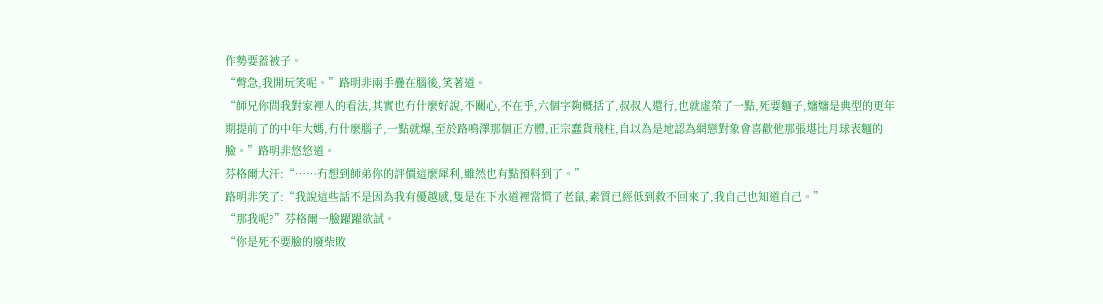作勢要蓋被子。
“彆急,我開玩笑呢。”路明非兩手疊在腦後,笑著道。
“師兄你問我對家裡人的看法,其實也冇什麼好說,不關心,不在乎,六個字夠概括了,叔叔人還行,也就虛榮了一點,死要麵子,嬸嬸是典型的更年期提前了的中年大媽,冇什麼腦子,一點就爆,至於路鳴澤那個正方體,正宗蠢貨飛柱,自以為是地認為網戀對象會喜歡他那張堪比月球表麵的臉。”路明非悠悠道。
芬格爾大汗:“……冇想到師弟你的評價這麼犀利,雖然也有點預料到了。”
路明非笑了:“我說這些話不是因為我有優越感,隻是在下水道裡當慣了老鼠,素質已經低到救不回來了,我自己也知道自己。”
“那我呢?”芬格爾一臉躍躍欲試。
“你是死不要臉的廢柴敗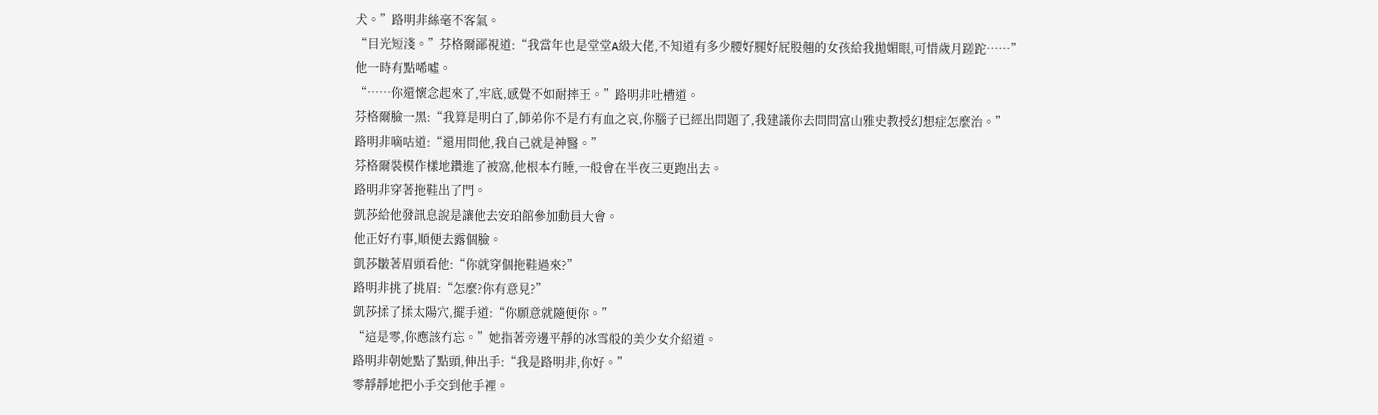犬。”路明非絲毫不客氣。
“目光短淺。”芬格爾鄙視道:“我當年也是堂堂A級大佬,不知道有多少腰好腿好屁股翹的女孩給我拋媚眼,可惜歲月蹉跎……”
他一時有點唏噓。
“……你還懷念起來了,牢底,感覺不如耐摔王。”路明非吐槽道。
芬格爾臉一黑:“我算是明白了,師弟你不是冇有血之哀,你腦子已經出問題了,我建議你去問問富山雅史教授幻想症怎麼治。”
路明非嘀咕道:“還用問他,我自己就是神醫。”
芬格爾裝模作樣地鑽進了被窩,他根本冇睡,一般會在半夜三更跑出去。
路明非穿著拖鞋出了門。
凱莎給他發訊息說是讓他去安珀館參加動員大會。
他正好冇事,順便去露個臉。
凱莎皺著眉頭看他:“你就穿個拖鞋過來?”
路明非挑了挑眉:“怎麼?你有意見?”
凱莎揉了揉太陽穴,擺手道:“你願意就隨便你。”
“這是零,你應該冇忘。”她指著旁邊平靜的冰雪般的美少女介紹道。
路明非朝她點了點頭,伸出手:“我是路明非,你好。”
零靜靜地把小手交到他手裡。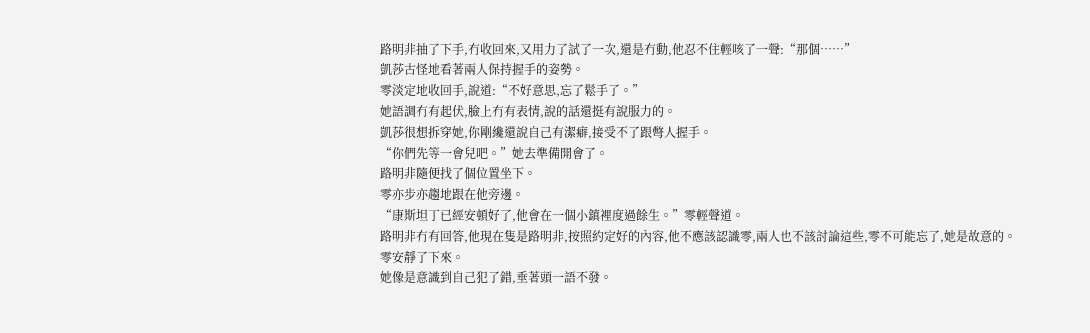路明非抽了下手,冇收回來,又用力了試了一次,還是冇動,他忍不住輕咳了一聲:“那個……”
凱莎古怪地看著兩人保持握手的姿勢。
零淡定地收回手,說道:“不好意思,忘了鬆手了。”
她語調冇有起伏,臉上冇有表情,說的話還挺有說服力的。
凱莎很想拆穿她,你剛纔還說自己有潔癖,接受不了跟彆人握手。
“你們先等一會兒吧。”她去準備開會了。
路明非隨便找了個位置坐下。
零亦步亦趨地跟在他旁邊。
“康斯坦丁已經安頓好了,他會在一個小鎮裡度過餘生。”零輕聲道。
路明非冇有回答,他現在隻是路明非,按照約定好的內容,他不應該認識零,兩人也不該討論這些,零不可能忘了,她是故意的。
零安靜了下來。
她像是意識到自己犯了錯,垂著頭一語不發。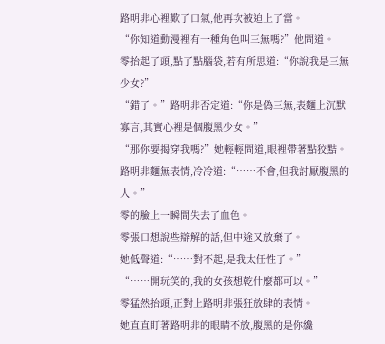路明非心裡歎了口氣,他再次被迫上了當。
“你知道動漫裡有一種角色叫三無嗎?”他問道。
零抬起了頭,點了點腦袋,若有所思道:“你說我是三無少女?”
“錯了。”路明非否定道:“你是偽三無,表麵上沉默寡言,其實心裡是個腹黑少女。”
“那你要揭穿我嗎?”她輕輕問道,眼裡帶著點狡黠。
路明非麵無表情,冷冷道:“……不會,但我討厭腹黑的人。”
零的臉上一瞬間失去了血色。
零張口想說些辯解的話,但中途又放棄了。
她低聲道:“……對不起,是我太任性了。”
“……開玩笑的,我的女孩想乾什麼都可以。”
零猛然抬頭,正對上路明非張狂放肆的表情。
她直直盯著路明非的眼睛不放,腹黑的是你纔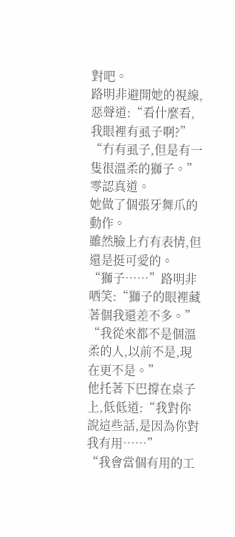對吧。
路明非避開她的視線,惡聲道:“看什麼看,我眼裡有虱子啊?”
“冇有虱子,但是有一隻很溫柔的獅子。”零認真道。
她做了個張牙舞爪的動作。
雖然臉上冇有表情,但還是挺可愛的。
“獅子……”路明非哂笑:“獅子的眼裡藏著個我還差不多。”
“我從來都不是個溫柔的人,以前不是,現在更不是。”
他托著下巴撐在桌子上,低低道:“我對你說這些話,是因為你對我有用……”
“我會當個有用的工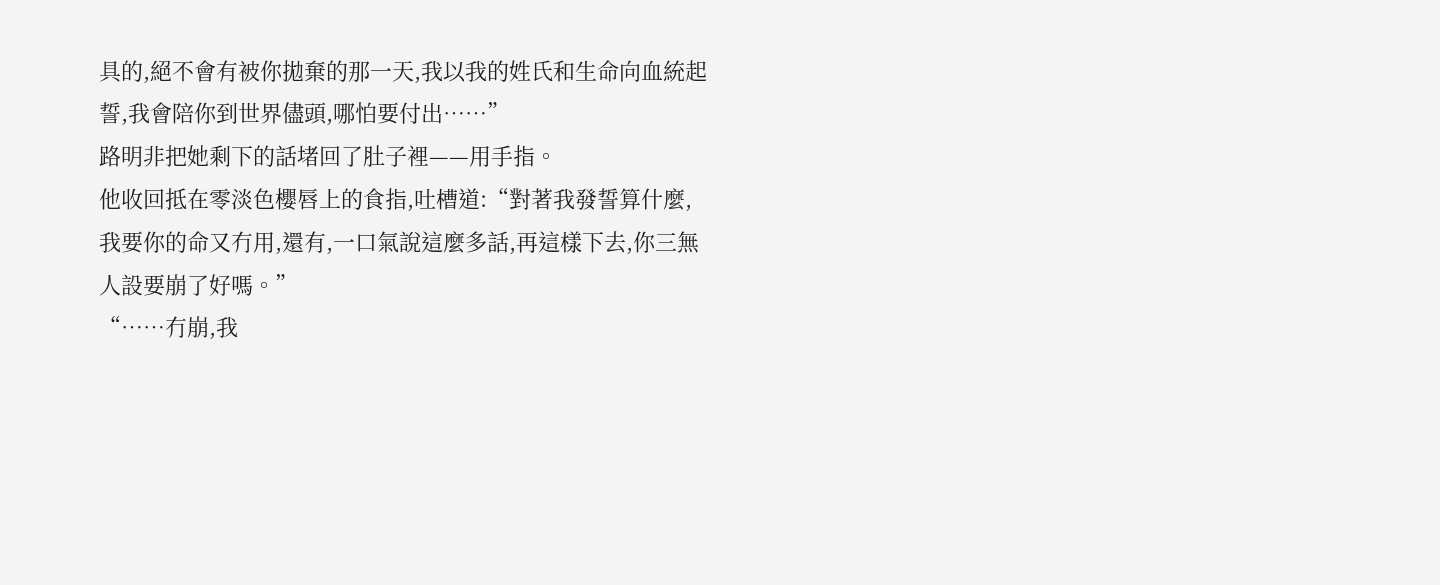具的,絕不會有被你拋棄的那一天,我以我的姓氏和生命向血統起誓,我會陪你到世界儘頭,哪怕要付出……”
路明非把她剩下的話堵回了肚子裡——用手指。
他收回抵在零淡色櫻唇上的食指,吐槽道:“對著我發誓算什麼,我要你的命又冇用,還有,一口氣說這麼多話,再這樣下去,你三無人設要崩了好嗎。”
“……冇崩,我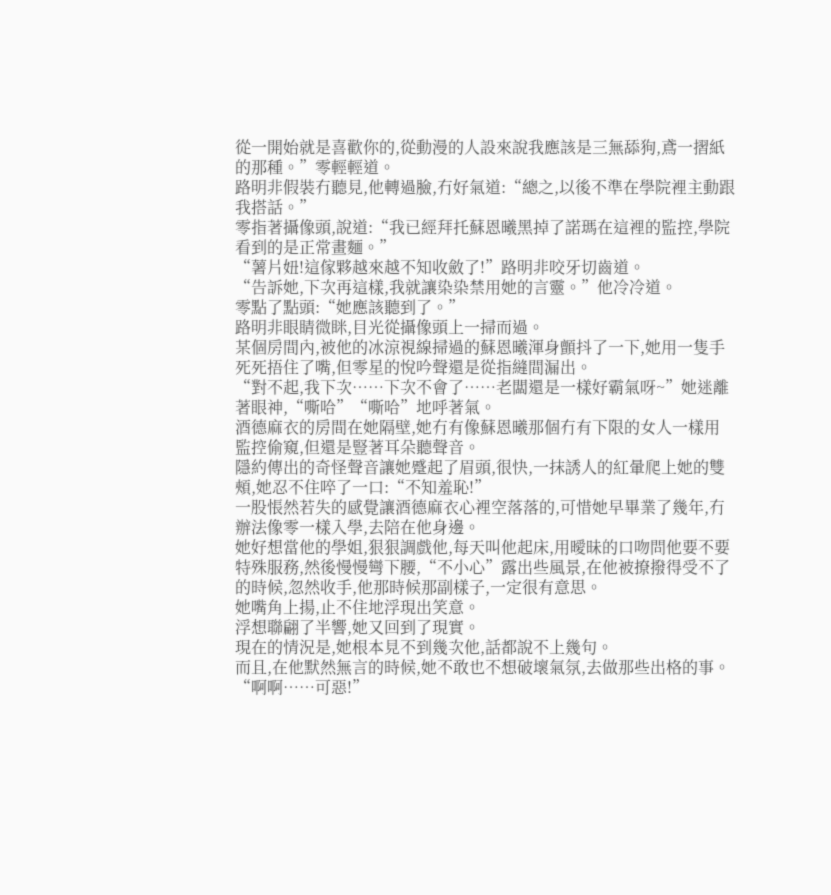從一開始就是喜歡你的,從動漫的人設來說我應該是三無舔狗,鳶一摺紙的那種。”零輕輕道。
路明非假裝冇聽見,他轉過臉,冇好氣道:“總之,以後不準在學院裡主動跟我搭話。”
零指著攝像頭,說道:“我已經拜托蘇恩曦黑掉了諾瑪在這裡的監控,學院看到的是正常畫麵。”
“薯片妞!這傢夥越來越不知收斂了!”路明非咬牙切齒道。
“告訴她,下次再這樣,我就讓染染禁用她的言靈。”他冷冷道。
零點了點頭:“她應該聽到了。”
路明非眼睛微眯,目光從攝像頭上一掃而過。
某個房間內,被他的冰涼視線掃過的蘇恩曦渾身顫抖了一下,她用一隻手死死捂住了嘴,但零星的悅吟聲還是從指縫間漏出。
“對不起,我下次……下次不會了……老闆還是一樣好霸氣呀~”她迷離著眼神,“嘶哈”“嘶哈”地呼著氣。
酒德麻衣的房間在她隔壁,她冇有像蘇恩曦那個冇有下限的女人一樣用監控偷窺,但還是豎著耳朵聽聲音。
隱約傳出的奇怪聲音讓她蹙起了眉頭,很快,一抹誘人的紅暈爬上她的雙頰,她忍不住啐了一口:“不知羞恥!”
一股悵然若失的感覺讓酒德麻衣心裡空落落的,可惜她早畢業了幾年,冇辦法像零一樣入學,去陪在他身邊。
她好想當他的學姐,狠狠調戲他,每天叫他起床,用曖昧的口吻問他要不要特殊服務,然後慢慢彎下腰,“不小心”露出些風景,在他被撩撥得受不了的時候,忽然收手,他那時候那副樣子,一定很有意思。
她嘴角上揚,止不住地浮現出笑意。
浮想聯翩了半響,她又回到了現實。
現在的情況是,她根本見不到幾次他,話都說不上幾句。
而且,在他默然無言的時候,她不敢也不想破壞氣氛,去做那些出格的事。
“啊啊……可惡!”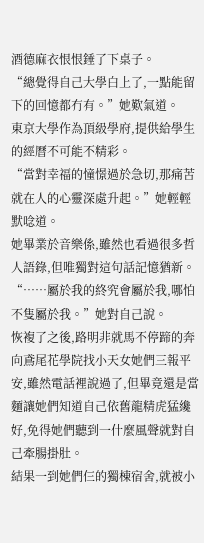酒德麻衣恨恨錘了下桌子。
“總覺得自己大學白上了,一點能留下的回憶都冇有。”她歎氣道。
東京大學作為頂級學府,提供給學生的經曆不可能不精彩。
“當對幸福的憧憬過於急切,那痛苦就在人的心靈深處升起。”她輕輕默唸道。
她畢業於音樂係,雖然也看過很多哲人語錄,但唯獨對這句話記憶猶新。
“……屬於我的終究會屬於我,哪怕不隻屬於我。”她對自己說。
恢複了之後,路明非就馬不停蹄的奔向鳶尾花學院找小天女她們三報平安,雖然電話裡說過了,但畢竟還是當麵讓她們知道自己依舊龍精虎猛纔好,免得她們聽到一什麼風聲就對自己牽腸掛肚。
結果一到她們仨的獨棟宿舍,就被小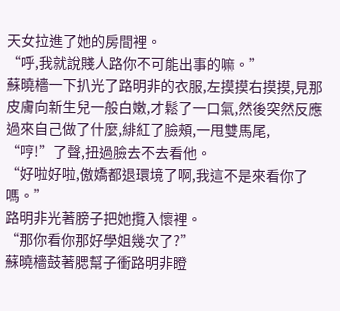天女拉進了她的房間裡。
“呼,我就說賤人路你不可能出事的嘛。”
蘇曉檣一下扒光了路明非的衣服,左摸摸右摸摸,見那皮膚向新生兒一般白嫩,才鬆了一口氣,然後突然反應過來自己做了什麼,緋紅了臉頰,一甩雙馬尾,
“哼!”了聲,扭過臉去不去看他。
“好啦好啦,傲嬌都退環境了啊,我這不是來看你了嗎。”
路明非光著膀子把她攬入懷裡。
“那你看你那好學姐幾次了?”
蘇曉檣鼓著腮幫子衝路明非瞪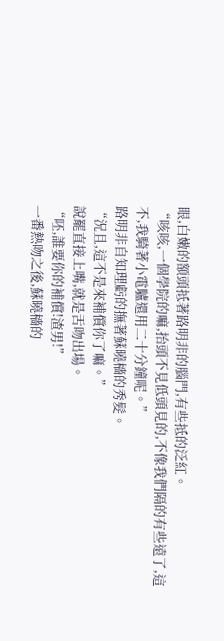眼,白嫩的額頭抵著路明非的腦門,有些抵的泛紅。
“咳咳,一個學院的嘛,抬頭不見低頭見的,不像我們隔的有些遠了,這不,我騎著小電驢還用二十分鐘呢。”
路明非自知理虧的撫著蘇曉檣的秀髮。
“況且,這不是來補償你了嘛。”
說罷直接上嘴,就是舌吻出場。
“呸,誰要你的補償!渣男!”
一番熱吻之後,蘇曉檣的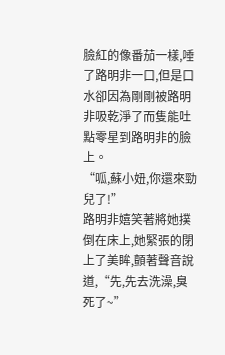臉紅的像番茄一樣,唾了路明非一口,但是口水卻因為剛剛被路明非吸乾淨了而隻能吐點零星到路明非的臉上。
“呱,蘇小妞,你還來勁兒了!”
路明非嬉笑著將她撲倒在床上,她緊張的閉上了美眸,顫著聲音說道,“先,先去洗澡,臭死了~”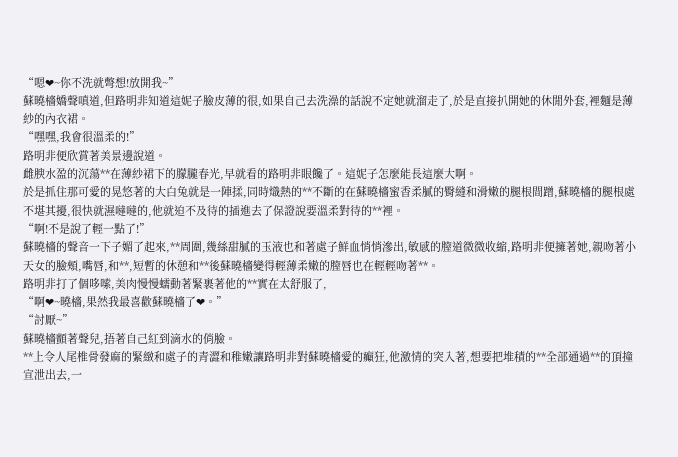“嗯❤~你不洗就彆想!放開我~”
蘇曉檣嬌聲嗔道,但路明非知道這妮子臉皮薄的很,如果自己去洗澡的話說不定她就溜走了,於是直接扒開她的休閒外套,裡麵是薄紗的內衣裙。
“嘿嘿,我會很溫柔的!”
路明非便欣賞著美景邊說道。
雌腴水盈的沉蕩**在薄紗裙下的朦朧春光,早就看的路明非眼饞了。這妮子怎麼能長這麼大啊。
於是抓住那可愛的晃悠著的大白兔就是一陣揉,同時熾熱的**不斷的在蘇曉檣蜜香柔膩的臀縫和滑嫩的腿根間蹭,蘇曉檣的腿根處不堪其擾,很快就濕噠噠的,他就迫不及待的插進去了保證說要溫柔對待的**裡。
“啊!不是說了輕一點了!”
蘇曉檣的聲音一下子媚了起來,**周圍,幾絲甜膩的玉液也和著處子鮮血悄悄滲出,敏感的膣道微微收縮,路明非便擁著她,親吻著小天女的臉頰,嘴唇,和**,短暫的休憩和**後蘇曉檣變得輕薄柔嫩的膣唇也在輕輕吻著**。
路明非打了個哆嗦,美肉慢慢蠕動著緊裹著他的**實在太舒服了,
“啊❤~曉檣,果然我最喜歡蘇曉檣了❤。”
“討厭~”
蘇曉檣顫著聲兒,捂著自己紅到滴水的俏臉。
**上令人尾椎骨發麻的緊緻和處子的青澀和稚嫩讓路明非對蘇曉檣愛的癲狂,他激情的突入著,想要把堆積的**全部通過**的頂撞宣泄出去,一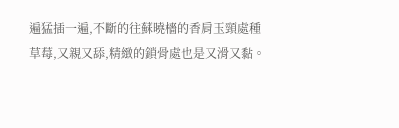遍猛插一遍,不斷的往蘇曉檣的香肩玉頸處種草莓,又親又舔,精緻的鎖骨處也是又滑又黏。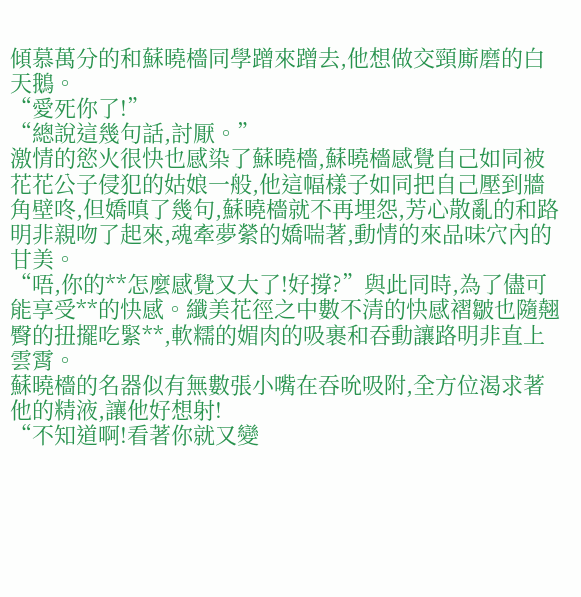傾慕萬分的和蘇曉檣同學蹭來蹭去,他想做交頸廝磨的白天鵝。
“愛死你了!”
“總說這幾句話,討厭。”
激情的慾火很快也感染了蘇曉檣,蘇曉檣感覺自己如同被花花公子侵犯的姑娘一般,他這幅樣子如同把自己壓到牆角壁咚,但嬌嗔了幾句,蘇曉檣就不再埋怨,芳心散亂的和路明非親吻了起來,魂牽夢縈的嬌喘著,動情的來品味穴內的甘美。
“唔,你的**怎麼感覺又大了!好撐?”與此同時,為了儘可能享受**的快感。纖美花徑之中數不清的快感褶皺也隨翹臀的扭擺吃緊**,軟糯的媚肉的吸裹和吞動讓路明非直上雲霄。
蘇曉檣的名器似有無數張小嘴在吞吮吸附,全方位渴求著他的精液,讓他好想射!
“不知道啊!看著你就又變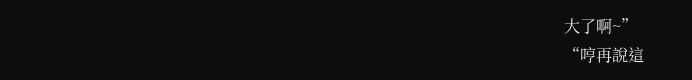大了啊~”
“哼再說這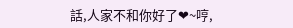話,人家不和你好了❤~哼,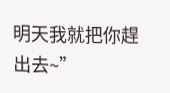明天我就把你趕出去~”